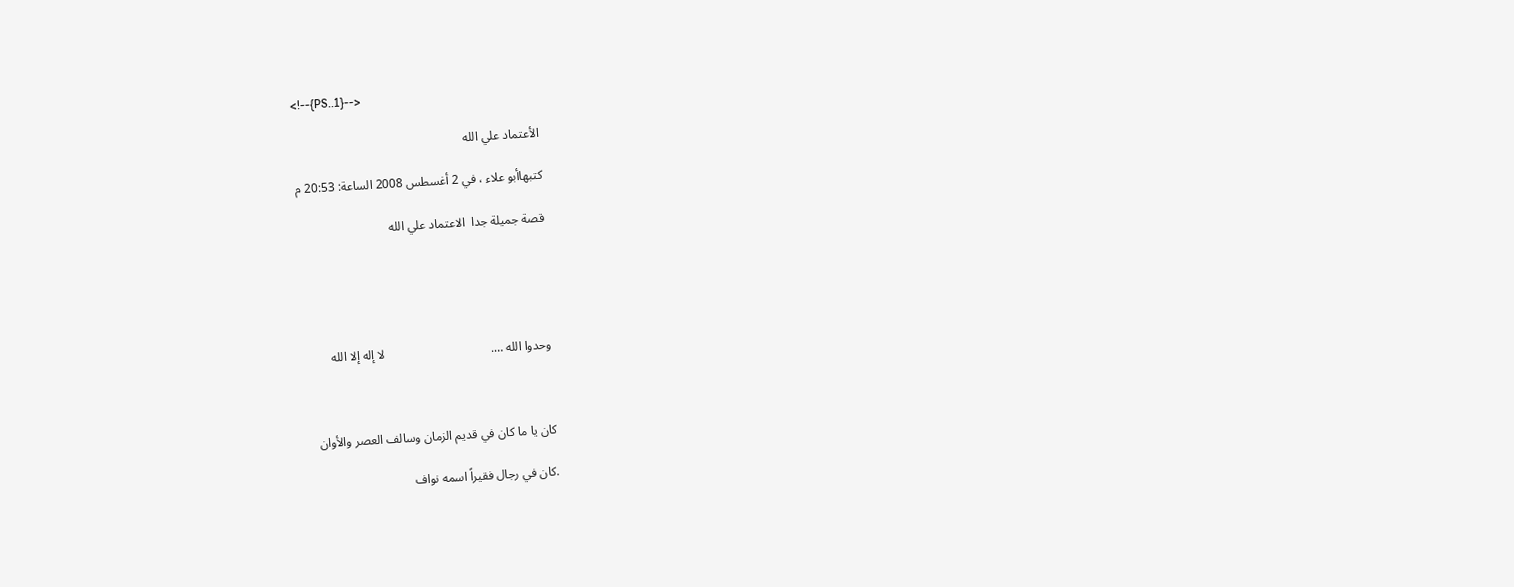<!--{PS..1}-->

الأعتماد علي الله

كتبهاأبو علاء ، في 2 أغسطس 2008 الساعة: 20:53 م

قصة جميلة جدا  الاعتماد علي الله





وحدوا الله ….                                  لا إله إلا الله



كان يا ما كان في قديم الزمان وسالف العصر والأوان

.كان في رجال فقيراً اسمه نواف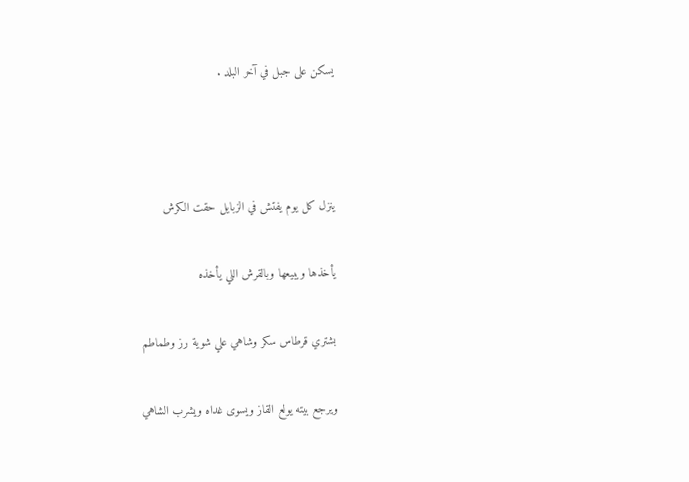يسكن على جبل في آخر البلد .



ينزل كل يوم يفتش في الزبايل حقت الكرش

يأخذها ويبيعها وبالقرش اللي يأخذه

بشتري قرطاس سكر وشاهي علي شوية رز وطماطم

ويرجع بيته يولع القاز ويسوى غداه ويشرب الشاهي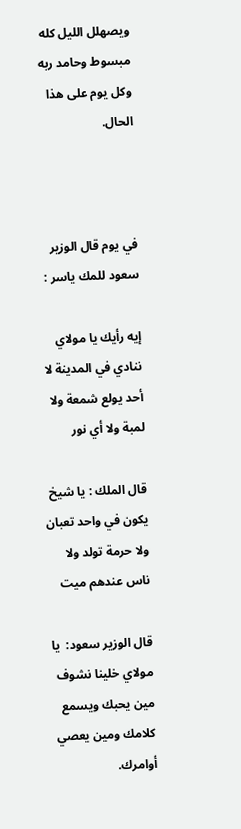ويصهلل الليل كله مبسوط وحامد ربه وكل يوم على هذا الحال.



في يوم قال الوزير سعود للمك ياسر :

إيه رأيك يا مولاي ننادي في المدينة لا أحد يولع شمعة ولا لمبة ولا أي نور

قال الملك : يا شيخ يكون في واحد تعبان ولا حرمة تولد ولا ناس عندهم ميت

قال الوزير سعود:  يا مولاي خلينا نشوف مين يحبك ويسمع كلامك ومين يعصي أوامرك.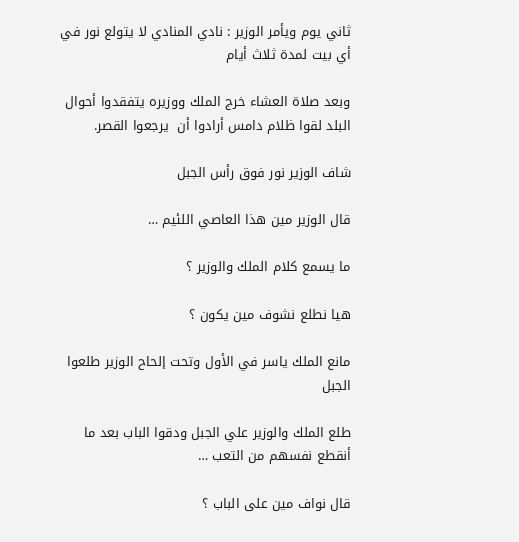ثاني يوم ويأمر الوزير : نادي المنادي لا يتولع نور في أي بيت لمدة ثلاث أيام

وبعد صلاة العشاء خرج الملك ووزيره يتفقدوا أحوال البلد لقوا ظلام دامس أرادوا أن  يرجعوا القصر.

شاف الوزير نور فوق رأس الجبل

قال الوزير مين هذا العاصي اللئيم …

ما يسمع كلام الملك والوزير ؟

هيا نطلع نشوف مين يكون ؟

مانع الملك ياسر في الأول وتحت إلحاح الوزير طلعوا الجبل

طلع الملك والوزير علي الجبل ودقوا الباب بعد ما أنقطع نفسهم من التعب …

قال نواف مين على الباب ؟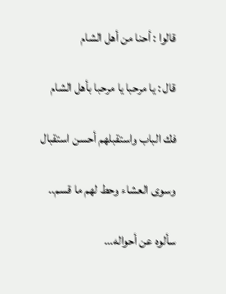قالوا : أحنا من أهل الشام

قال : يا مرحبا يا مرحبا بأهل الشام

فك الباب واستقبلهم أحسن استقبال

وسوى العشاء وحط لهم ما قسم..

سألوه عن أحواله…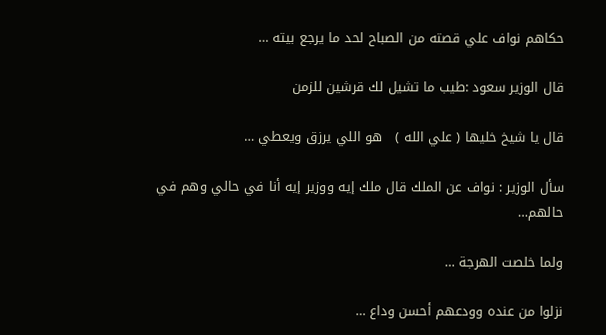حكاهم نواف علي قصته من الصباح لحد ما يرجع بيته …

قال الوزير سعود :طيب ما تشيل لك قرشين للزمن

قال يا شيخ خليها ( علي الله )   هو اللي يرزق ويعطي …

سأل الوزير : نواف عن الملك قال ملك إيه ووزير إيه أنا في حالي وهم في حالهم…

ولما خلصت الهرجة …

نزلوا من عنده وودعهم أحسن وداع …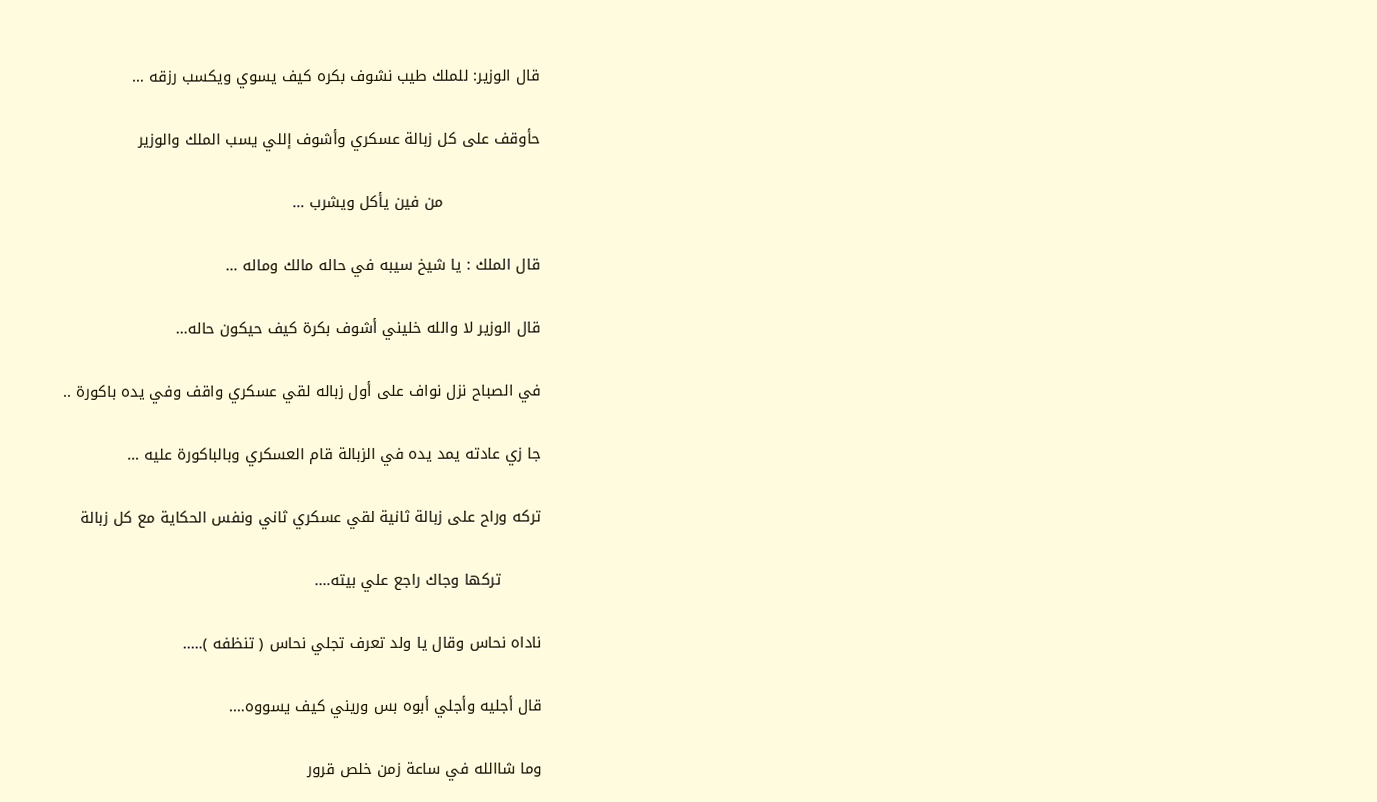قال الوزير: للملك طيب نشوف بكره كيف يسوي ويكسب رزقه …

حأوقف على كل زبالة عسكري وأشوف إللي يسب الملك والوزير

                   من فين يأكل ويشرب …

قال الملك : يا شيخ سيبه في حاله مالك وماله …

قال الوزير لا والله خليني أشوف بكرة كيف حيكون حاله…

في الصباح نزل نواف على أول زباله لقي عسكري واقف وفي يده باكورة ..

جا زي عادته يمد يده في الزبالة قام العسكري وبالباكورة عليه …

تركه وراح على زبالة ثانية لقي عسكري ثاني ونفس الحكاية مع كل زبالة

        تركها وجاك راجع علي بيته….

ناداه نحاس وقال يا ولد تعرف تجلي نحاس ( تنظفه )…..

قال أجليه وأجلي أبوه بس وريني كيف يسووه….

وما شاالله في ساعة زمن خلص قرور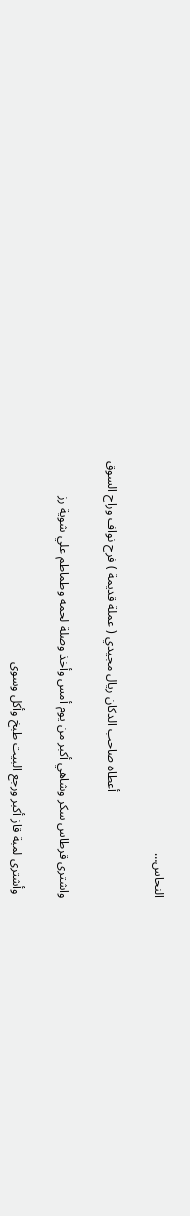النحاس…

                                  أعطاه صاحب الدكان ريال مجيدي ( عملة قديمة ) فرح نواف وراح السوق

واشترى قرطاس سكر وشاهي أكبر من يوم أمس وأخذ وصلة لحمه وطماطم علي شوية رز

 وأشترى لمبة قاز أكبر ورجع البيت طبخ وأكل وسوى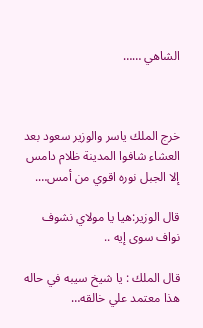الشاهي ……



خرج الملك ياسر والوزير سعود بعد العشاء شافوا المدينة ظلام دامس إلا الجبل نوره اقوي من أمس….

قال الوزير:هيا يا مولاي نشوف نواف سوى إيه ..

قال الملك : يا شيخ سيبه في حاله هذا معتمد علي خالقه…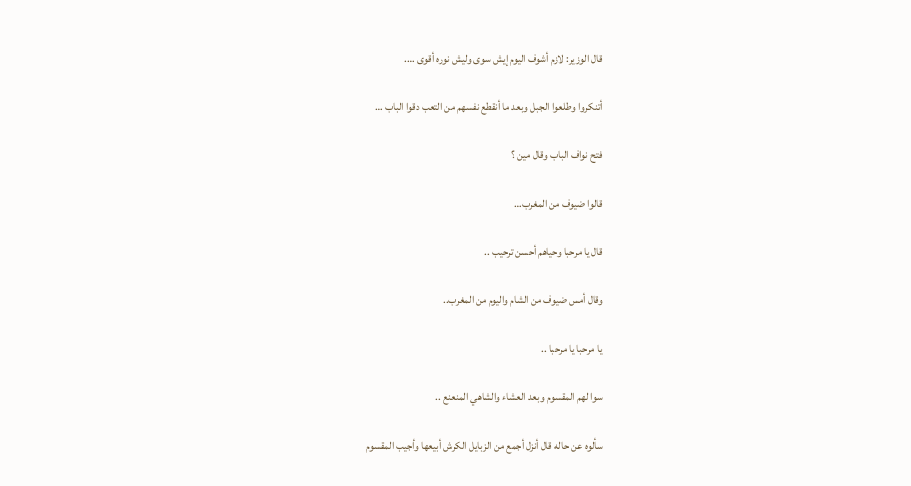قال الوزير: لازم أشوف اليوم إيش سوى وليش نوره أقوى ….

أتنكروا وطلعوا الجبل وبعد ما أنقطع نفسهم من التعب دقوا الباب …

فتح نواف الباب وقال مين ؟

قالوا ضيوف من المغرب…

قال يا مرحبا وحياهم أحسن ترحيب ..

وقال أمس ضيوف من الشام واليوم من المغرب..

يا مرحبا يا مرحبا ..

سوا لهم المقسوم وبعد العشاء والشاهي المنعنع ..

سألوه عن حاله قال أنزل أجمع من الزبايل الكرش أبيعها وأجيب المقسوم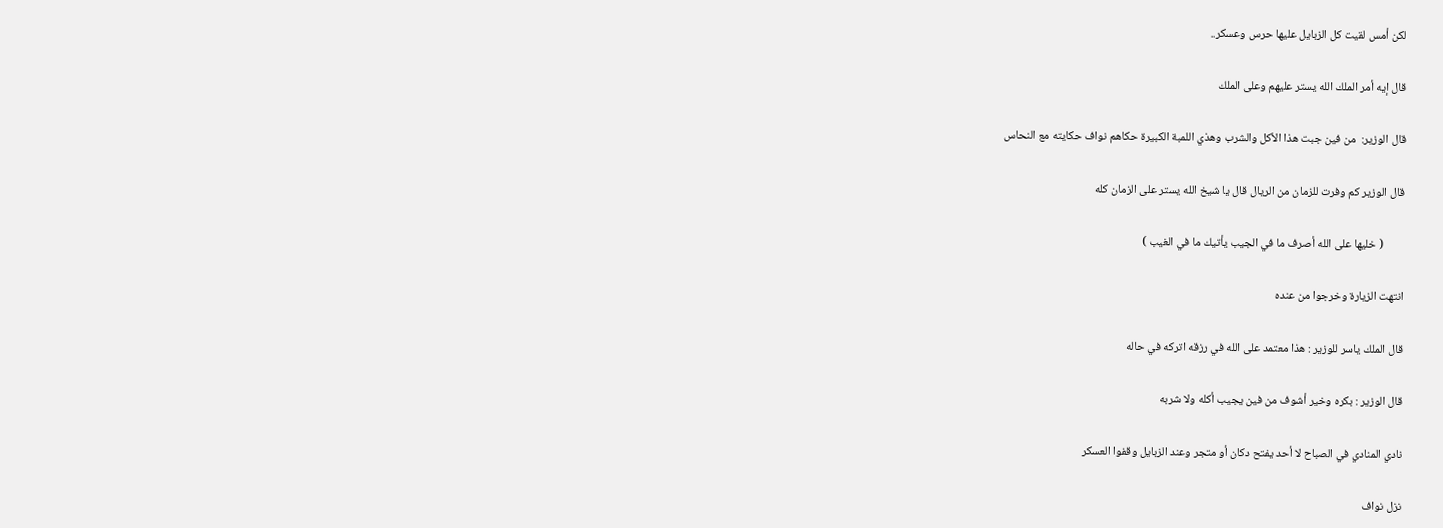لكن أمس لقيت كل الزبايل عليها حرس وعسكر..

قال إيه أمر الملك الله يستر عليهم وعلى الملك

قال الوزير:  من فين جبت هذا الأكل والشرب وهذي اللمبة الكبيرة حكاهم نواف حكايته مع النحاس

قال الوزير كم وفرت للزمان من الريال قال يا شيخ الله يستر على الزمان كله

        ( خليها على الله أصرف ما في الجيب يأتيك ما في الغيب )

انتهت الزيارة وخرجوا من عنده

قال الملك ياسر للوزير : هذا معتمد على الله في رزقه اتركه في حاله

قال الوزير : بكره وخير أشوف من فين يجيب أكله ولا شربه

نادي المنادي في الصباح لا أحد يفتح دكان أو متجر وعند الزبايل وقفوا العسكر

نزل نواف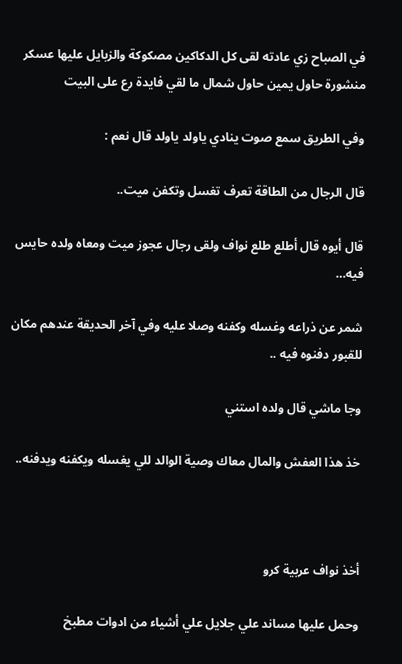في الصباح زي عادته لقى كل الدكاكين مصكوكة والزبايل عليها عسكر منشورة حاول يمين حاول شمال ما لقي فايدة رع على البيت

وفي الطريق سمع صوت ينادي ياولد ياولد قال نعم :

قال الرجال من الطاقة تعرف تغسل وتكفن ميت..

قال أيوه قال أطلع طلع نواف ولقى رجال عجوز ميت ومعاه ولده حايس فيه…

شمر عن ذراعه وغسله وكفنه وصلا عليه وفي آخر الحديقة عندهم مكان للقبور دفنوه فيه ..

وجا ماشي قال ولده استني

خذ هذا العفش والمال معاك وصية الوالد للي يغسله ويكفنه ويدفنه..



أخذ نواف عربية كرو

وحمل عليها مساند علي جلايل علي أشياء من ادوات مطبخ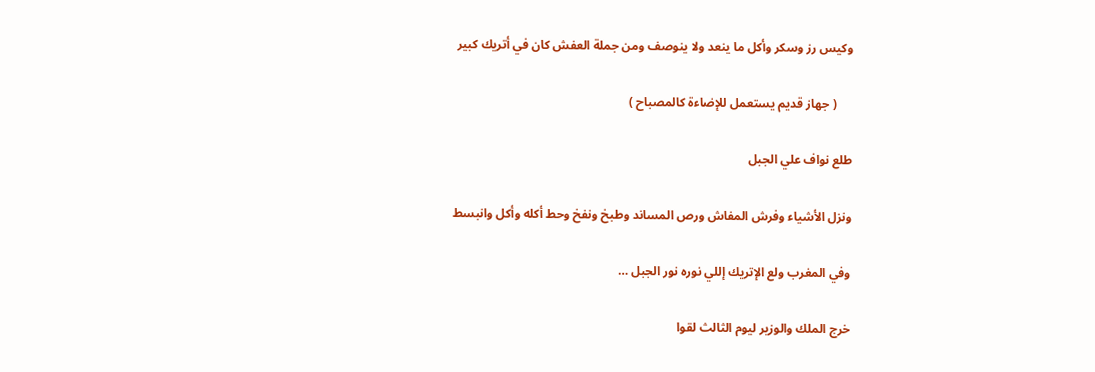وكيس رز وسكر وأكل ما ينعد ولا ينوصف ومن جملة العفش كان في أتريك كبير

     ( جهاز قديم يستعمل للإضاءة كالمصباح )

طلع نواف علي الجبل

ونزل الأشياء وفرش المفاش ورص المساند وطبخ ونفخ وحط أكله وأكل وانبسط

وفي المغرب ولع الإتريك إللي نوره نور الجبل …

خرج الملك والوزير ليوم الثالث لقوا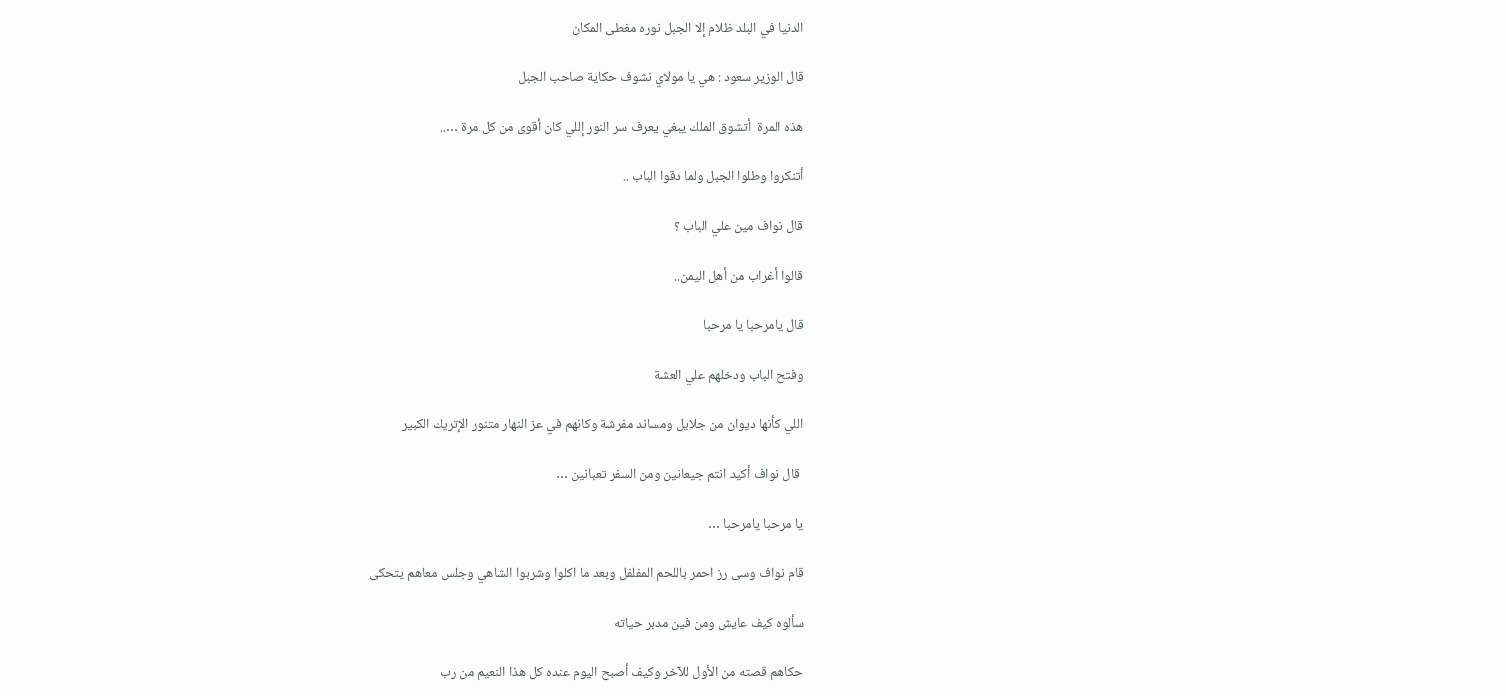الدنيا في البلد ظلام إلا الجبل نوره مغطى المكان

قال الوزير سعود : هي يا مولاي نشوف حكاية صاحب الجبل

هذه المرة  أتشوق الملك يبغي يعرف سر النور إللي كان أقوى من كل مرة …..

أتنكروا وطلوا الجبل ولما دقوا الباب ..

قال نواف مين علي الباب ؟

قالوا أغراب من أهل اليمن..

قال يامرحبا يا مرحبا

وفتح الباب ودخلهم علي العشة

اللي كأنها ديوان من جلايل ومساند مفرشة وكانهم في عز النهار متنور الإتريك الكبير

 قال نواف أكيد انتم جيعانين ومن السفر تعبانين …

يا مرحبا يامرحبا …

قام نواف وسى رز احمر باللحم المفلفل وبعد ما اكلوا وشربوا الشاهي وجلس معاهم يتحكى

سألوه كيف عايش ومن فين مدبر حياته

حكاهم قصته من الأول للآخر وكيف أصبح اليوم عنده كل هذا النعيم من رب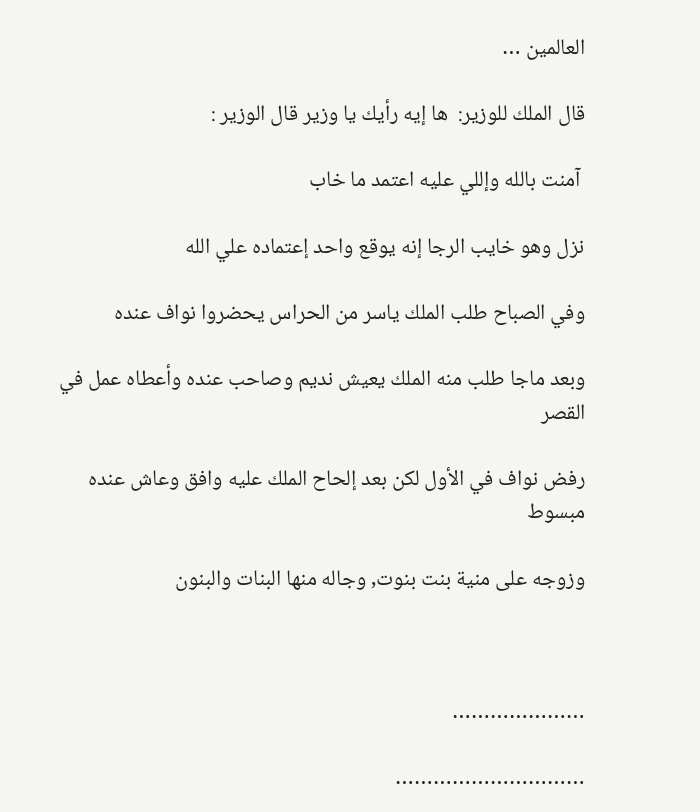العالمين …

قال الملك للوزير:  ها إيه رأيك يا وزير قال الوزير :

 آمنت بالله وإللي عليه اعتمد ما خاب

نزل وهو خايب الرجا إنه يوقع واحد إعتماده علي الله

وفي الصباح طلب الملك ياسر من الحراس يحضروا نواف عنده

وبعد ماجا طلب منه الملك يعيش نديم وصاحب عنده وأعطاه عمل في القصر

رفض نواف في الأول لكن بعد إلحاح الملك عليه وافق وعاش عنده مبسوط

وزوجه على منية بنت بنوت, وجاله منها البنات والبنون



…………………

…………………………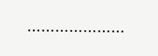…………………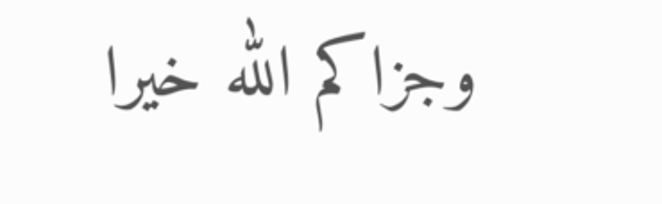وجزاكم الله خيرا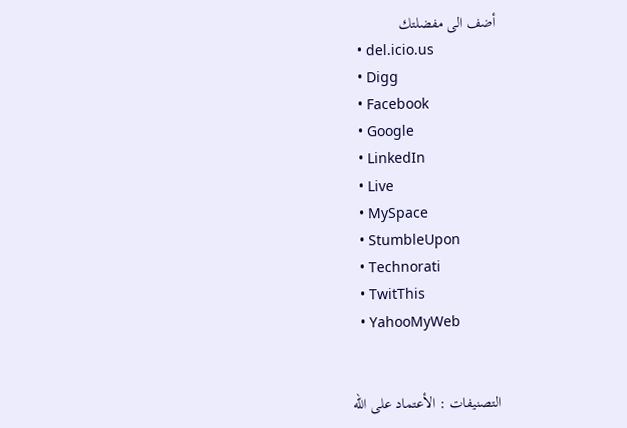أضف الى مفضلتك
  • del.icio.us
  • Digg
  • Facebook
  • Google
  • LinkedIn
  • Live
  • MySpace
  • StumbleUpon
  • Technorati
  • TwitThis
  • YahooMyWeb


التصنيفات : الأعتماد على الله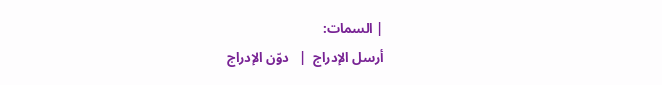| السمات:
أرسل الإدراج  |   دوّن الإدراج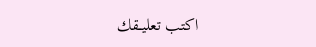اكتب تعليــقك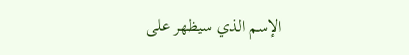الإسم الذي سيظهر على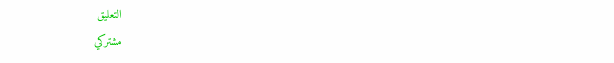التعليق
مشتركي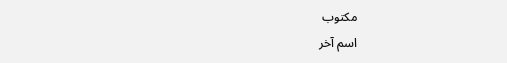مكتوب
اسم آخر